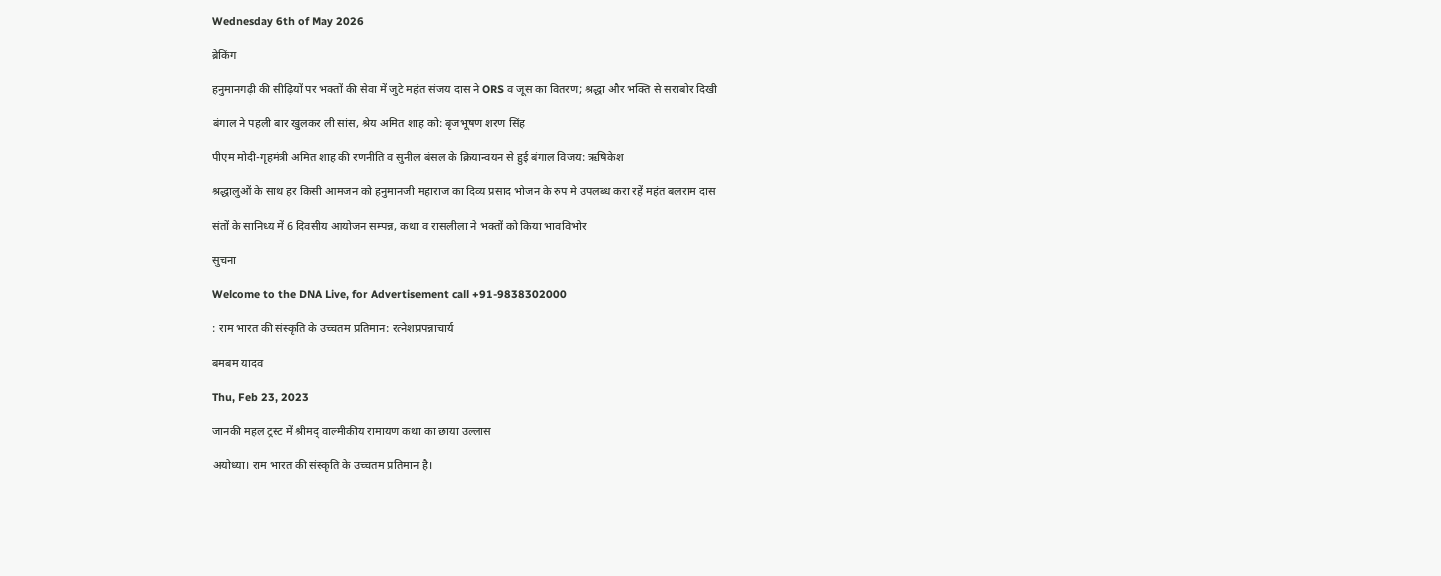Wednesday 6th of May 2026

ब्रेकिंग

हनुमानगढ़ी की सीढ़ियों पर भक्तों की सेवा में जुटे महंत संजय दास ने ORS व जूस का वितरण; श्रद्धा और भक्ति से सराबोर दिखी

बंगाल ने पहली बार खुलकर ली सांस, श्रेय अमित शाह को: बृजभूषण शरण सिंह

पीएम मोदी-गृहमंत्री अमित शाह की रणनीति व सुनील बंसल के क्रियान्वयन से हुई बंगाल विजय: ऋषिकेश

श्रद्धालुओं के साथ हर किसी आमजन को हनुमानजी महाराज का दिव्य प्रसाद भोजन के रुप मे उपलब्ध करा रहें महंत बलराम दास

संतों के सानिध्य में 6 दिवसीय आयोजन सम्पन्न, कथा व रासलीला ने भक्तों को किया भावविभोर

सुचना

Welcome to the DNA Live, for Advertisement call +91-9838302000

: राम भारत की संस्कृति के उच्चतम प्रतिमान: रत्नेशप्रपन्नाचार्य

बमबम यादव

Thu, Feb 23, 2023

जानकी महल ट्रस्ट में श्रीमद् वाल्मीकीय रामायण कथा का छाया उल्लास

अयोध्या। राम भारत की संस्कृति के उच्चतम प्रतिमान है।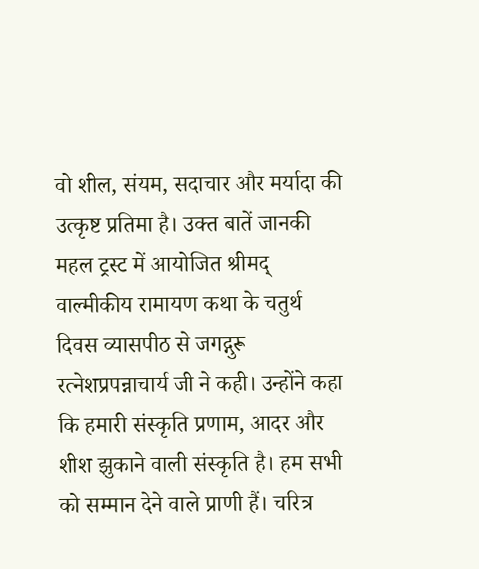वो शील, संयम, सदाचार और मर्यादा की उत्कृष्ट प्रतिमा है। उक्त बातें जानकी महल ट्रस्ट में आयोजित श्रीमद् वाल्मीकीय रामायण कथा के चतुर्थ दिवस व्यासपीठ से जगद्गुरू रत्नेशप्रपन्नाचार्य जी ने कही। उन्होंने कहा कि हमारी संस्कृति प्रणाम, आदर और शीश झुकाने वाली संस्कृति है। हम सभी को सम्मान देने वाले प्राणी हैं। चरित्र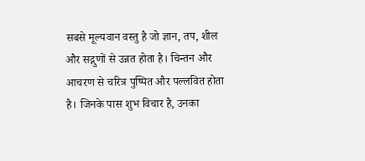सबसे मूल्यवान वस्तु है जो ज्ञान, तप, शील और सद्गुणों से उन्नत होता है। चिन्तन और आचरण से चरित्र पुष्पित और पल्लवित होता है। जिनके पास शुभ विचार है, उनका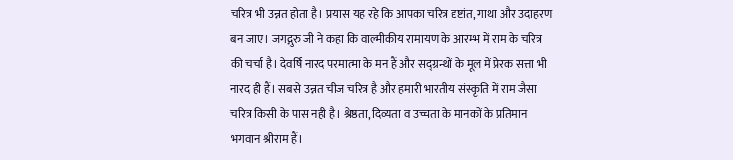चरित्र भी उन्नत होता है। प्रयास यह रहे कि आपका चरित्र दृष्टांत, गाथा और उदाहरण बन जाए। जगद्गुरु जी ने कहा कि वाल्मीकीय रामायण के आरम्भ में राम के चरित्र की चर्चा है। देवर्षि नारद परमात्मा के मन हैं और सद्ग्रन्थों के मूल में प्रेरक सत्ता भी नारद ही हैं। सबसे उन्नत चीज चरित्र है और हमारी भारतीय संस्कृति में राम जैसा चरित्र किसी के पास नही है। श्रेष्ठता, दिव्यता व उच्चता के मानकों के प्रतिमान भगवान श्रीराम हैं।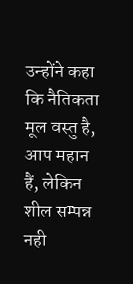उन्होंने कहा कि नैतिकता मूल वस्तु है, आप महान हैं, लेकिन शील सम्पन्न नही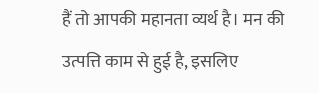हैं तो आपकी महानता व्यर्थ है। मन की उत्पत्ति काम से हुई है, इसलिए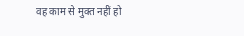वह काम से मुक्त नहीं हो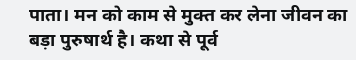पाता। मन को काम से मुक्त कर लेना जीवन का बड़ा पुरुषार्थ है। कथा से पूर्व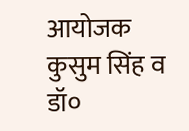आयोजक कुसुम सिंह व डॉ०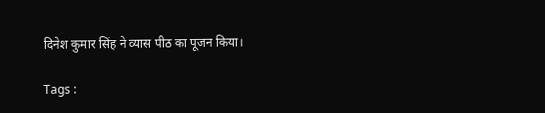दिनेश कुमार सिंह ने व्यास पीठ का पूजन किया।

Tags :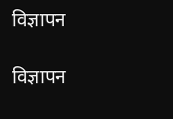विज्ञापन

विज्ञापन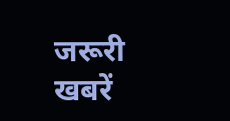जरूरी खबरें